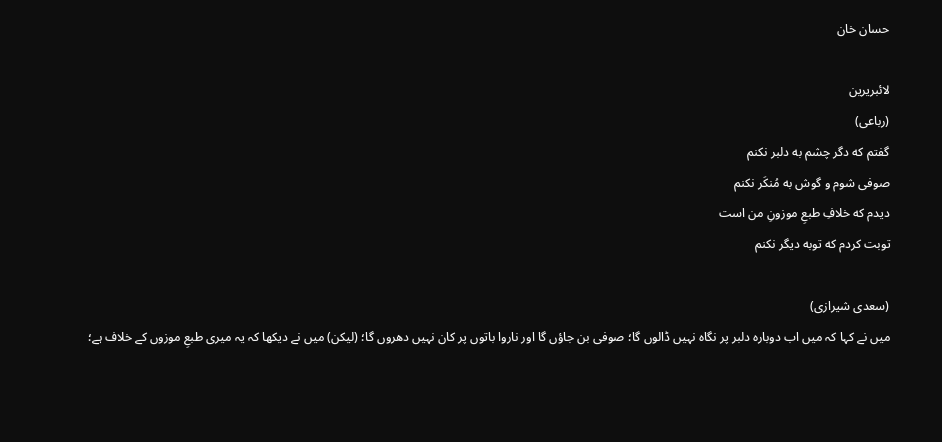حسان خان

لائبریرین
(رباعی)
گفتم که دگر چشم به دلبر نکنم
صوفی شوم و گوش به مُنکَر نکنم
دیدم که خلافِ طبعِ موزونِ من است
توبت کردم که توبه دیگر نکنم

(سعدی شیرازی)
میں نے کہا کہ میں اب دوبارہ دلبر پر نگاہ نہیں ڈالوں گا؛ صوفی بن جاؤں گا اور ناروا باتوں پر کان نہیں دھروں گا؛ (لیکن) میں نے دیکھا کہ یہ میری طبعِ موزوں کے خلاف ہے؛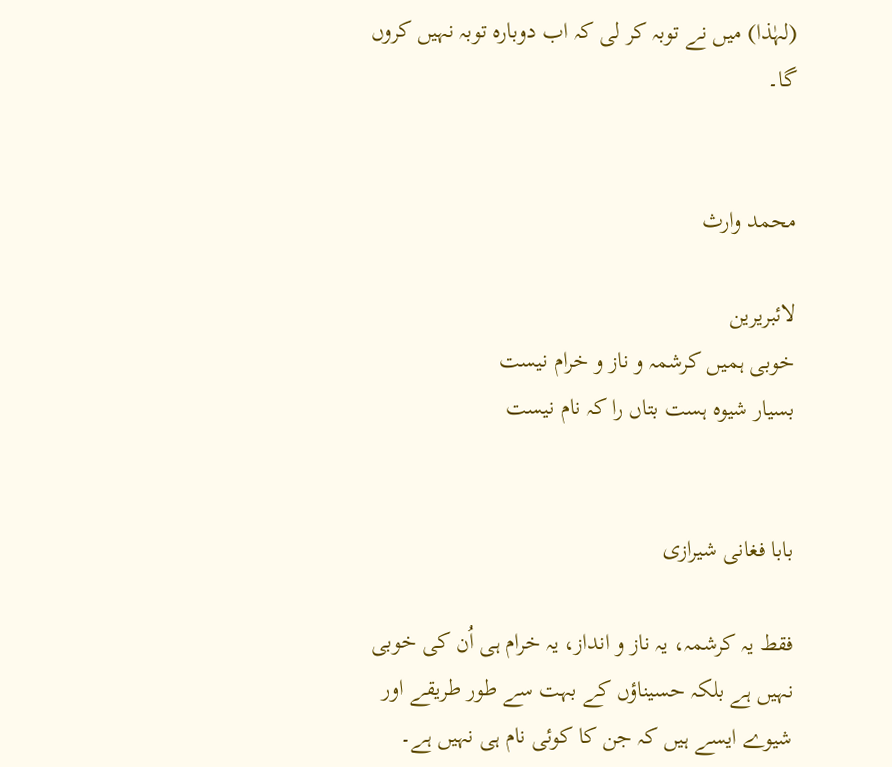(لہٰذا) میں نے توبہ کر لی کہ اب دوبارہ توبہ نہیں کروں گا۔


محمد وارث

لائبریرین
خوبی ہمیں کرشمہ و ناز و خرام نیست
بسیار شیوہ ہست بتاں را کہ نام نیست


بابا فغانی شیرازی

فقط یہ کرشمہ، یہ ناز و انداز، یہ خرام ہی اُن کی خوبی نہیں ہے بلکہ حسیناؤں کے بہت سے طور طریقے اور شیوے ایسے ہیں کہ جن کا کوئی نام ہی نہیں ہے۔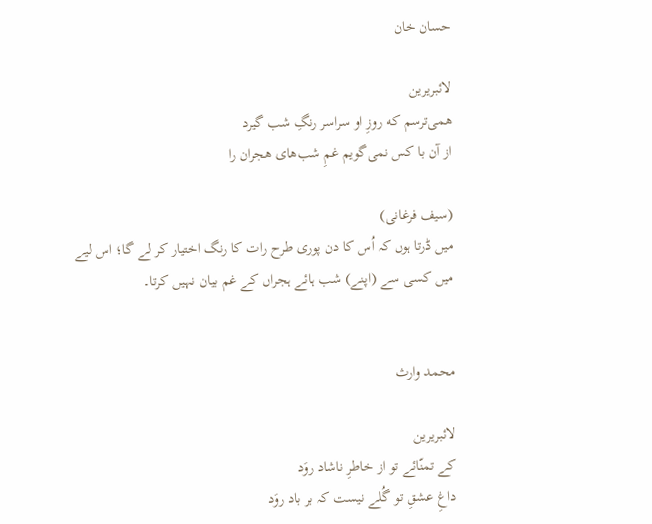حسان خان

لائبریرین
همی‌ترسم که روزِ او سراسر رنگِ شب گیرد
از آن با کس نمی‌گویم غمِ شب‌های هجران را

(سیف فرغانی)
میں ڈرتا ہوں کہ اُس کا دن پوری طرح رات کا رنگ اختیار کر لے گا؛ اس لیے میں کسی سے (اپنے) شب ہائے ہجراں کے غم بیان نہیں کرتا۔


محمد وارث

لائبریرین
کے تمنّائے تو از خاطرِ ناشاد روَد
داغِ عشقِ تو گُلے نیست کہ بر باد روَد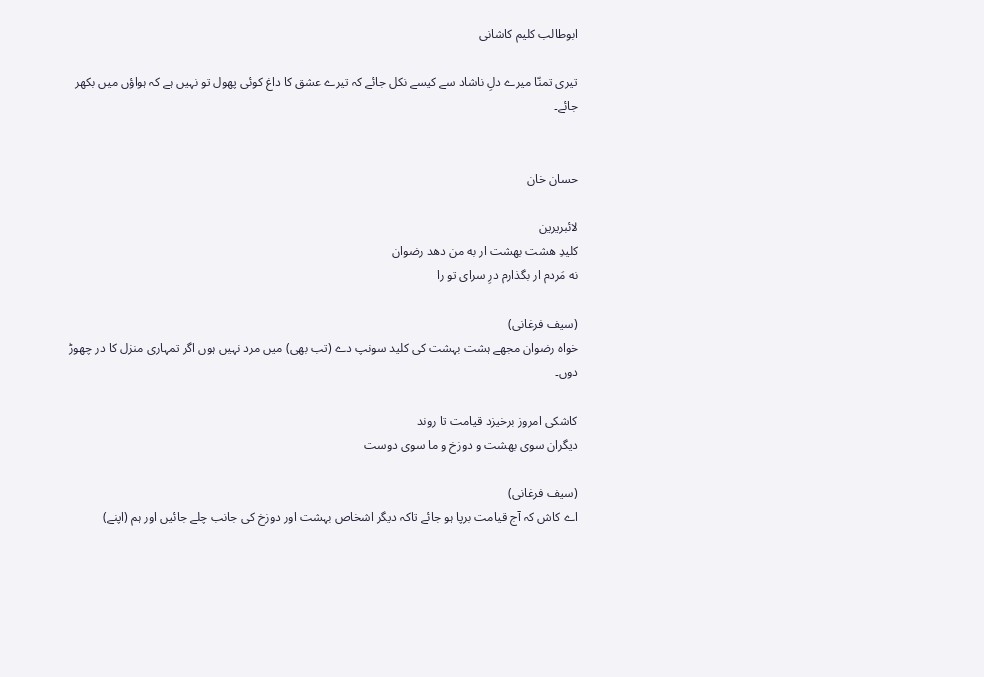ابوطالب کلیم کاشانی

تیری تمنّا میرے دلِ ناشاد سے کیسے نکل جائے کہ تیرے عشق کا داغ کوئی پھول تو نہیں ہے کہ ہواؤں میں بکھر جائے۔


حسان خان

لائبریرین
کلیدِ هشت بهشت ار به من دهد رضوان
نه مَردم ار بگذارم درِ سرای تو را

(سیف فرغانی)
خواہ رضوان مجھے ہشت بہشت کی کلید سونپ دے (تب بھی) میں مرد نہیں ہوں اگر تمہاری منزل کا در چھوڑ دوں۔

کاشکی امروز برخیزد قیامت تا روند
دیگران سوی بهشت و دوزخ و ما سوی دوست

(سیف فرغانی)
اے کاش کہ آج قیامت برپا ہو جائے تاکہ دیگر اشخاص بہشت اور دوزخ کی جانب چلے جائیں اور ہم (اپنے)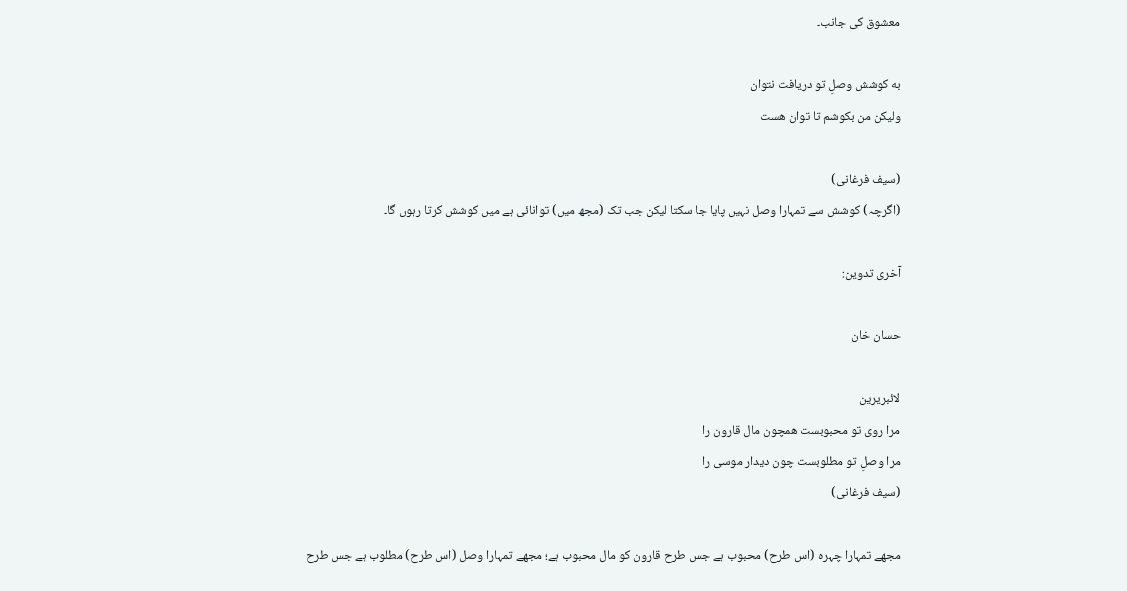معشوق کی جانب۔

به کوشش وصلِ تو دریافت نتوان
ولیکن من بکوشم تا توان هست

(سیف فرغانی)
(اگرچہ) کوشش سے تمہارا وصل نہیں پایا جا سکتا لیکن جب تک (مجھ میں) توانائی ہے میں کوشش کرتا رہوں گا۔

آخری تدوین:

حسان خان

لائبریرین
مرا روی تو محبوبست همچون مال قارون را
مرا وصلِ تو مطلوبست چون دیدار موسی را
(سیف فرغانی)

مجھے تمہارا چہرہ (اس طرح) محبوب ہے جس طرح قارون کو مال محبوب ہے؛ مجھے تمہارا وصل (اس طرح) مطلوب ہے جس طرح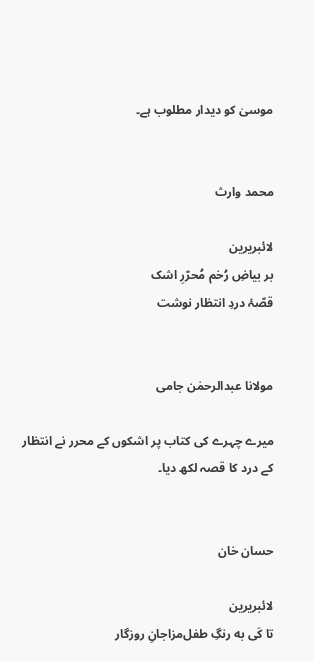موسیٰ کو دیدار مطلوب ہے۔


محمد وارث

لائبریرین
بر بیاضِ رُخم مُحرّرِ اشک
قصّۂ دردِ انتظار نوشت


مولانا عبدالرحمٰن جامی

میرے چہرے کی کتاب پر اشکوں کے محرر نے انتظار کے درد کا قصہ لکھ دیا۔


حسان خان

لائبریرین
تا کَی به رنگِ طفل‌مزاجانِ روزگار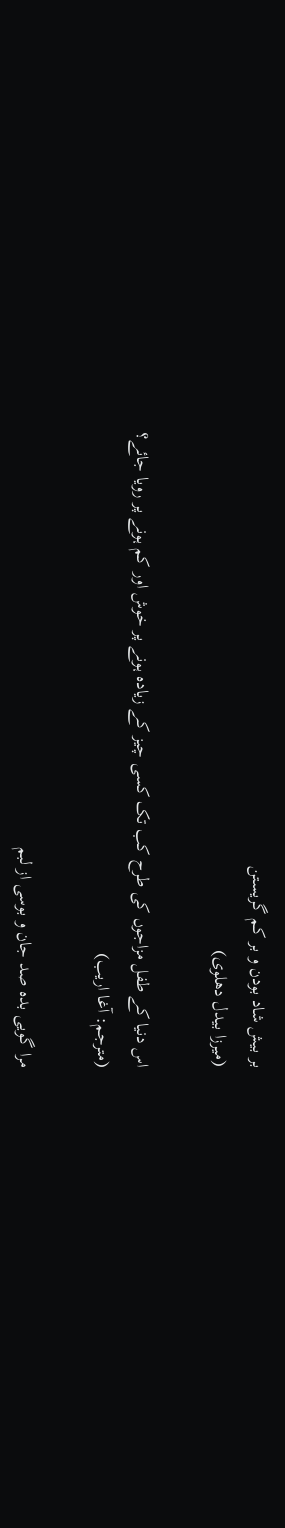بر بیش شاد بودن و بر کم گریستن
(میرزا بیدل دهلوی)

اس دنیا کے طفل مزاجوں کی طرح کب تک کسی چیز کے زیادہ ہونے پر خوش اور کم ہونے پر رویا جائے؟
(مترجم: آغا اریب)

مرا گویی بده صد جان و بوسی از لبم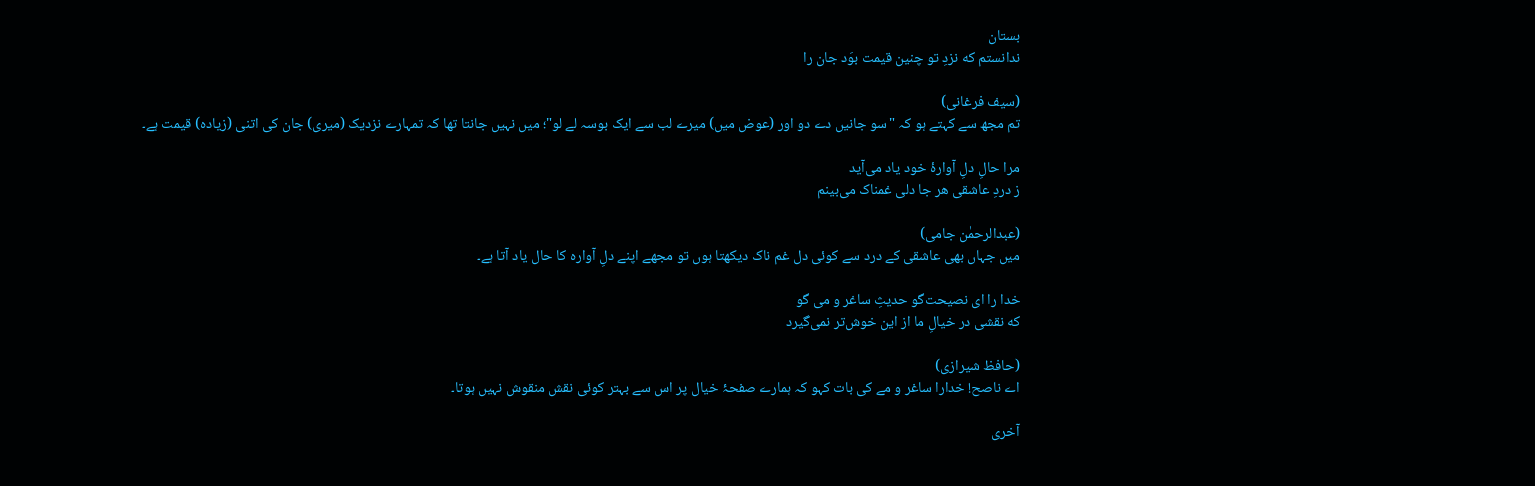بستان
ندانستم که نزدِ تو چنین قیمت بوَد جان را

(سیف فرغانی)
تم مجھ سے کہتے ہو کہ "سو جانیں دے دو اور (عوض میں) میرے لب سے ایک بوسہ لے لو"؛ میں نہیں جانتا تھا کہ تمہارے نزدیک (میری) جان کی اتنی (زیادہ) قیمت ہے۔

مرا حالِ دلِ آوارهٔ خود یاد می‌آید
ز دردِ عاشقی هر جا دلی غمناک می‌بینم

(عبدالرحمٰن جامی)
میں جہاں بھی عاشقی کے درد سے کوئی دل غم ناک دیکھتا ہوں تو مجھے اپنے دلِ آوارہ کا حال یاد آتا ہے۔

خدا را ای نصیحت‌گو حدیثِ ساغر و می گو
که نقشی در خیالِ ما از این خوش‌تر نمی‌گیرد

(حافظ شیرازی)
اے ناصح! خدارا ساغر و مے کی بات کہو کہ ہمارے صفحۂ خیال پر اس سے بہتر کوئی نقش منقوش نہیں ہوتا۔

آخری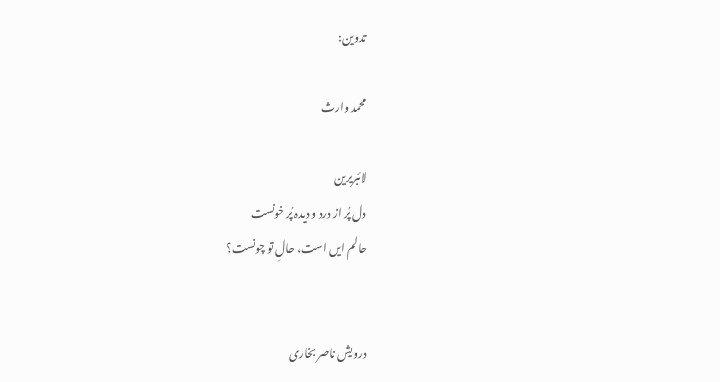تدوین:

محمد وارث

لائبریرین
دل پُر از درد و دیدہ پُر خونست
حالم ایں است، حالِ تو چونست؟


درویش ناصر بخاری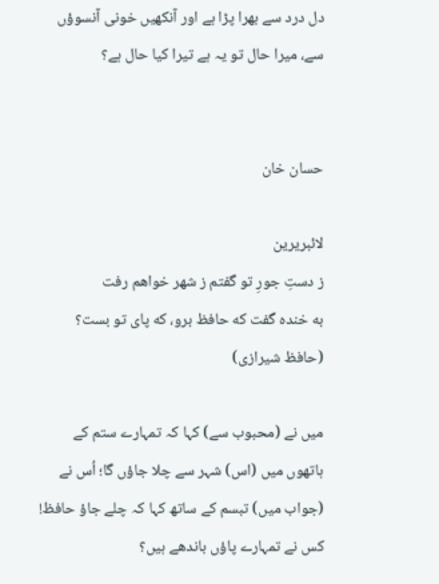دل درد سے بھرا پڑا ہے اور آنکھیں خونی آنسوؤں سے، میرا حال تو یہ ہے تیرا کیا حال ہے؟


حسان خان

لائبریرین
ز دستِ جورِ تو گفتم ز شهر خواهم رفت
به خنده گفت که حافظ برو، که پای تو بست؟
(حافظ شیرازی)

میں نے (محبوب سے) کہا کہ تمہارے ستم کے ہاتھوں میں (اس) شہر سے چلا جاؤں گا؛ اُس نے (جواب میں) تبسم کے ساتھ کہا کہ چلے جاؤ حافظ! کس نے تمہارے پاؤں باندھے ہیں؟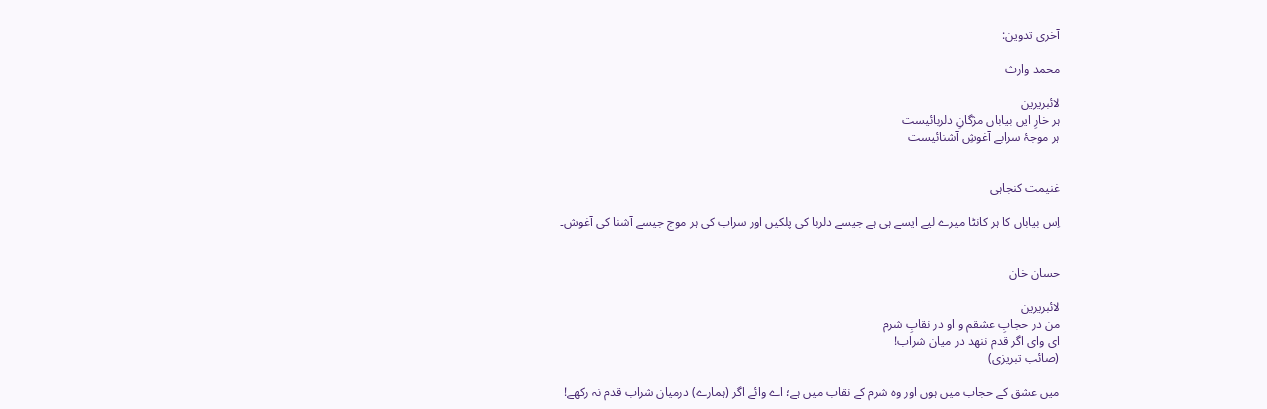آخری تدوین:

محمد وارث

لائبریرین
ہر خارِ ایں بیاباں مژگانِ دلربائیست
ہر موجۂ سرابے آغوشِ آشنائیست


غنیمت کنجاہی

اِس بیاباں کا ہر کانٹا میرے لیے ایسے ہی ہے جیسے دلربا کی پلکیں اور سراب کی ہر موج جیسے آشنا کی آغوش۔


حسان خان

لائبریرین
من در حجابِ عشقم و او در نقابِ شرم
ای وای اگر قدم ننهد در میان شراب!
(صائب تبریزی)

میں عشق کے حجاب میں ہوں اور وہ شرم کے نقاب میں ہے؛ اے وائے اگر (ہمارے) درمیان شراب قدم نہ رکھے!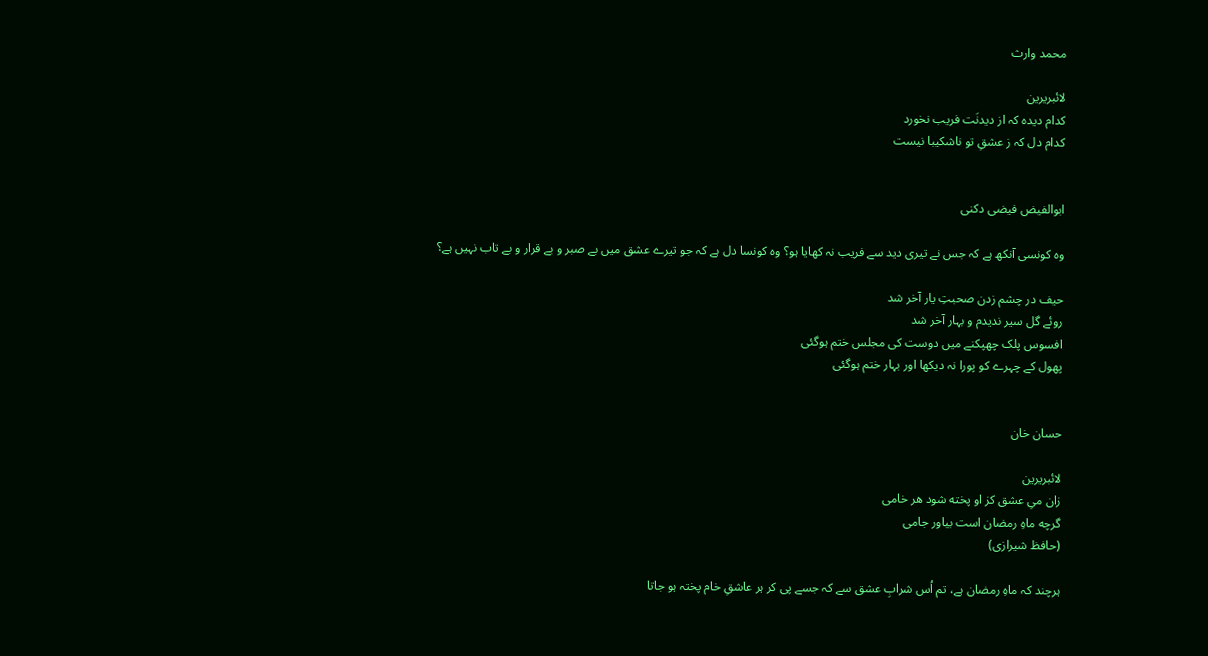محمد وارث

لائبریرین
کدام دیدہ کہ از دیدنَت فریب نخورد
کدام دل کہ ز عشقِ تو ناشکیبا نیست


ابوالفیض فیضی دکنی

وہ کونسی آنکھ ہے کہ جس نے تیری دید سے فریب نہ کھایا ہو؟ وہ کونسا دل ہے کہ جو تیرے عشق میں بے صبر و بے قرار و بے تاب نہیں ہے؟

حیف در چشم زدن صحبتِ یار آخر شد
روئے گل سیر ندیدم و بہار آخر شد
افسوس پلک چھپکنے میں دوست کی مجلس ختم ہوگئی
پھول کے چہرے کو پورا نہ دیکھا اور بہار ختم ہوگئی


حسان خان

لائبریرین
زان میِ عشق کز او پخته شود هر خامی
گرچه ماهِ رمضان است بیاور جامی
(حافظ شیرازی)

ہرچند کہ ماہِ رمضان ہے، تم اُس شرابِ عشق سے کہ جسے پی کر ہر عاشقِ خام پختہ ہو جاتا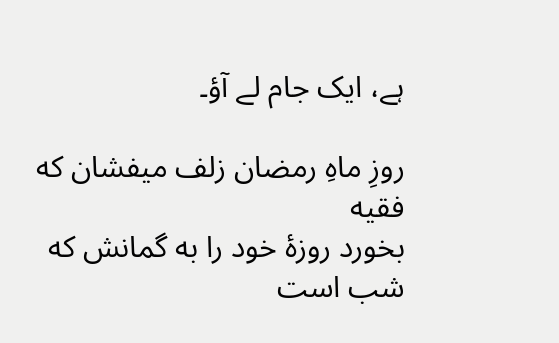ہے، ایک جام لے آؤ۔

روزِ ماهِ رمضان زلف میفشان که فقیه
بخورد روزهٔ خود را به گمانش که شب است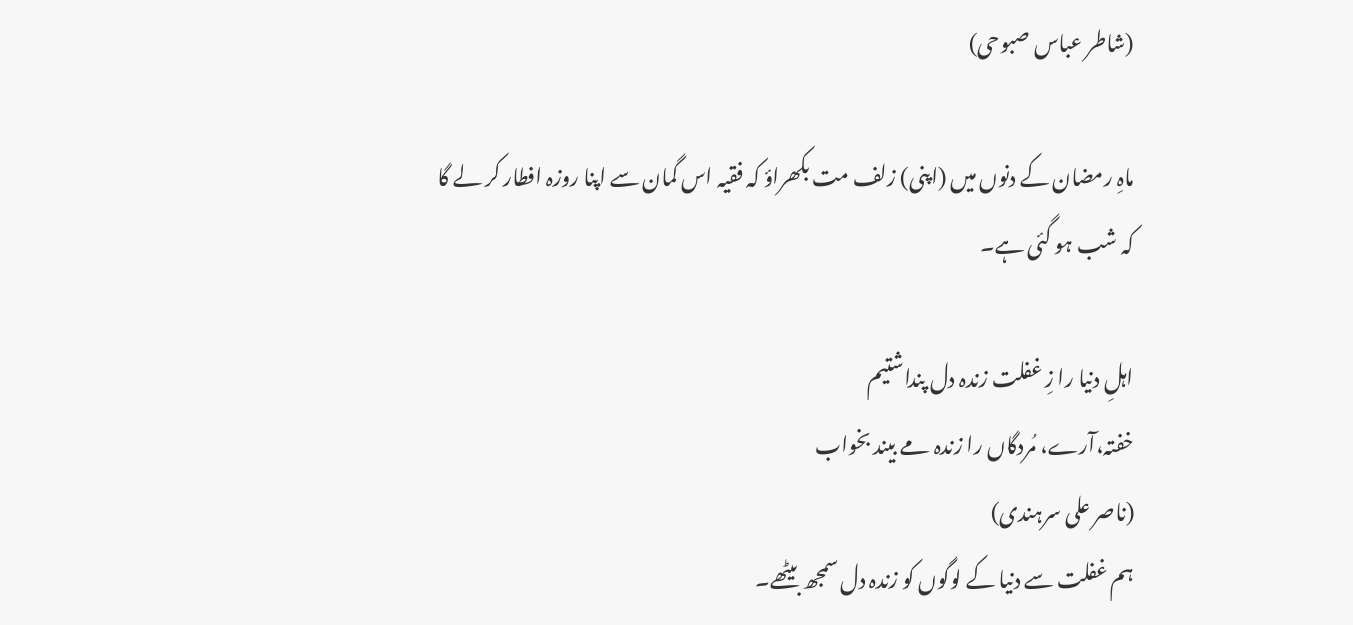(شاطر عباس صبوحی)

ماہِ رمضان کے دنوں میں (اپنی) زلف مت بکھراؤ کہ فقیہ اس گمان سے اپنا روزہ افطار کر لے گا کہ شب ہو گئی ہے۔

اہلِ دنیا را زِ غفلت زندہ دل پنداشتیم
خفتہ،آرے، مُردگاں را زندہ مے بیند بخواب
(ناصر علی سرہندی)
ہم غفلت سے دنیا کے لوگوں کو زندہ دل سمجھ بیٹھے۔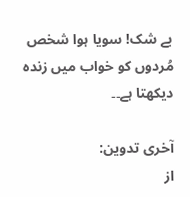بے شک! سویا ہوا شخص مُردوں کو خواب میں زندہ دیکھتا ہے۔۔

آخری تدوین:
از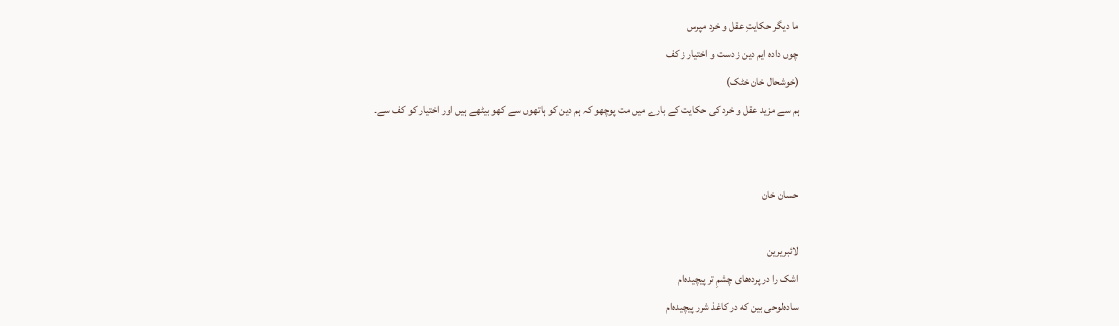ما دیگر حکایتِ عقل و خرد مپرس
چوں دادہ ایم دین ز دست و اختیار ز کف
(خوشحال خان خٹک)
ہم سے مزید عقل و خرد کی حکایت کے بارے میں مت پوچھو کہ ہم دین کو ہاتھوں سے کھو بیٹھے ہیں اور اختیار کو کف سے۔


حسان خان

لائبریرین
اشک را در پرده‌های چشمِ تر پیچیده‌ام
ساده‌لوحی بین که در کاغذ شرر پیچیده‌ام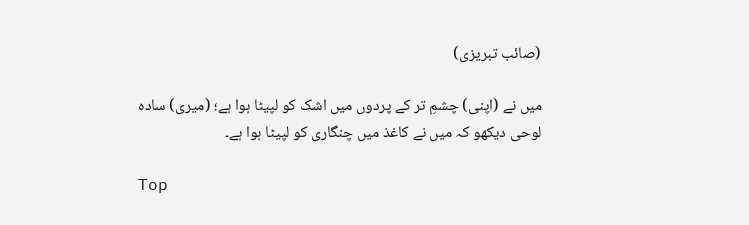(صائب تبریزی)

میں نے (اپنی) چشمِ تر کے پردوں میں اشک کو لپیٹا ہوا ہے؛ (میری) سادہ لوحی دیکھو کہ میں نے کاغذ میں چنگاری کو لپیٹا ہوا ہے۔

Top